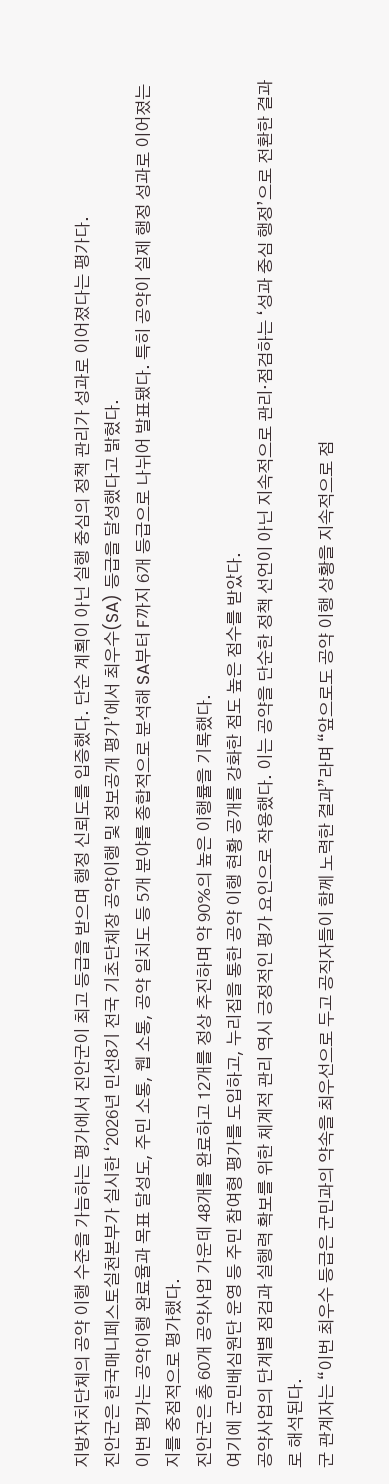지방자치단체의 공약 이행 수준을 가늠하는 평가에서 진안군이 최고 등급을 받으며 행정 신뢰도를 입증했다. 단순 계획이 아닌 실행 중심의 정책 관리가 성과로 이어졌다는 평가다.
진안군은 한국매니페스토실천본부가 실시한 ‘2026년 민선8기 전국 기초단체장 공약이행 및 정보공개 평가’에서 최우수(SA) 등급을 달성했다고 밝혔다.
이번 평가는 공약이행 완료율과 목표 달성도, 주민 소통, 웹 소통, 공약 일치도 등 5개 분야를 종합적으로 분석해 SA부터 F까지 6개 등급으로 나뉘어 발표됐다. 특히 공약이 실제 행정 성과로 이어졌는지를 중점적으로 평가했다.
진안군은 총 60개 공약사업 가운데 48개를 완료하고 12개를 정상 추진하며 약 90%의 높은 이행률을 기록했다.
여기에 군민배심원단 운영 등 주민 참여형 평가를 도입하고, 누리집을 통한 공약 이행 현황 공개를 강화한 점도 높은 점수를 받았다.
공약사업의 단계별 점검과 실행력 확보를 위한 체계적 관리 역시 긍정적인 평가 요인으로 작용했다. 이는 공약을 단순한 정책 선언이 아닌 지속적으로 관리·점검하는 ‘성과 중심 행정’으로 전환한 결과로 해석된다.
군 관계자는 “이번 최우수 등급은 군민과의 약속을 최우선으로 두고 공직자들이 함께 노력한 결과”라며 “앞으로도 공약 이행 상황을 지속적으로 점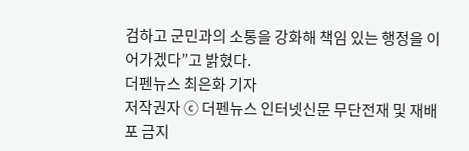검하고 군민과의 소통을 강화해 책임 있는 행정을 이어가겠다”고 밝혔다.
더펜뉴스 최은화 기자
저작권자 ⓒ 더펜뉴스 인터넷신문 무단전재 및 재배포 금지